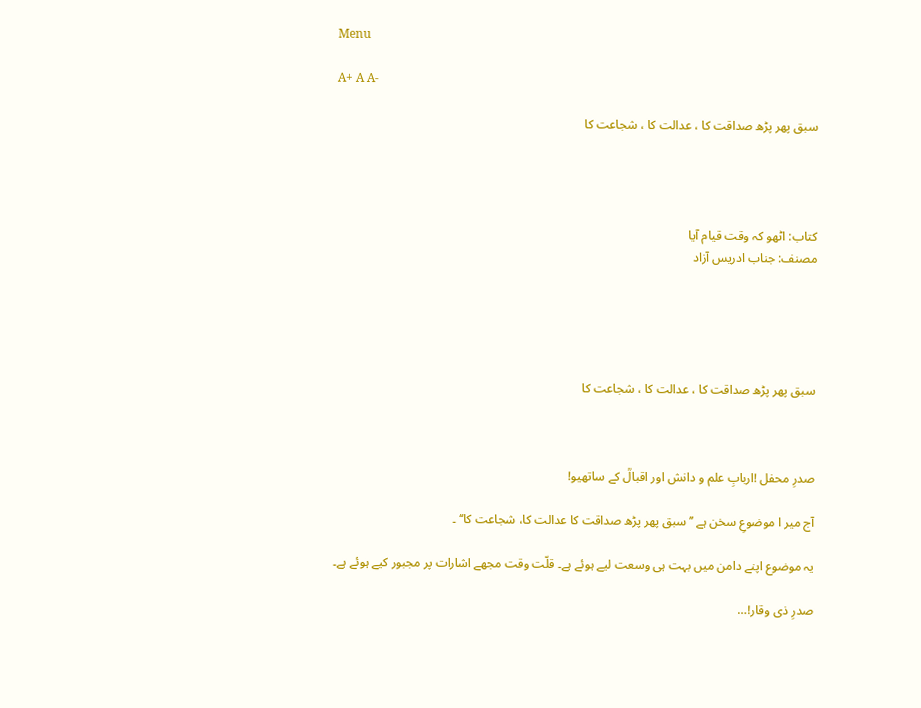Menu

A+ A A-

سبق پھر پڑھ صداقت کا ، عدالت کا ، شجاعت کا




کتاب: اٹھو کہ وقت قیام آیا
مصنف: جناب ادریس آزاد





سبق پھر پڑھ صداقت کا ، عدالت کا ، شجاعت کا



صدرِ محفل !اربابِ علم و دانش اور اقبالؒ کے ساتھیو!

آج میر ا موضوعِ سخن ہے ’’سبق پھر پڑھ صداقت کا عدالت کا، شجاعت کا‘‘ ۔

یہ موضوع اپنے دامن میں بہت ہی وسعت لیے ہوئے ہے۔ قلّت وقت مجھے اشارات پر مجبور کیے ہوئے ہے۔

صدرِ ذی وقار!…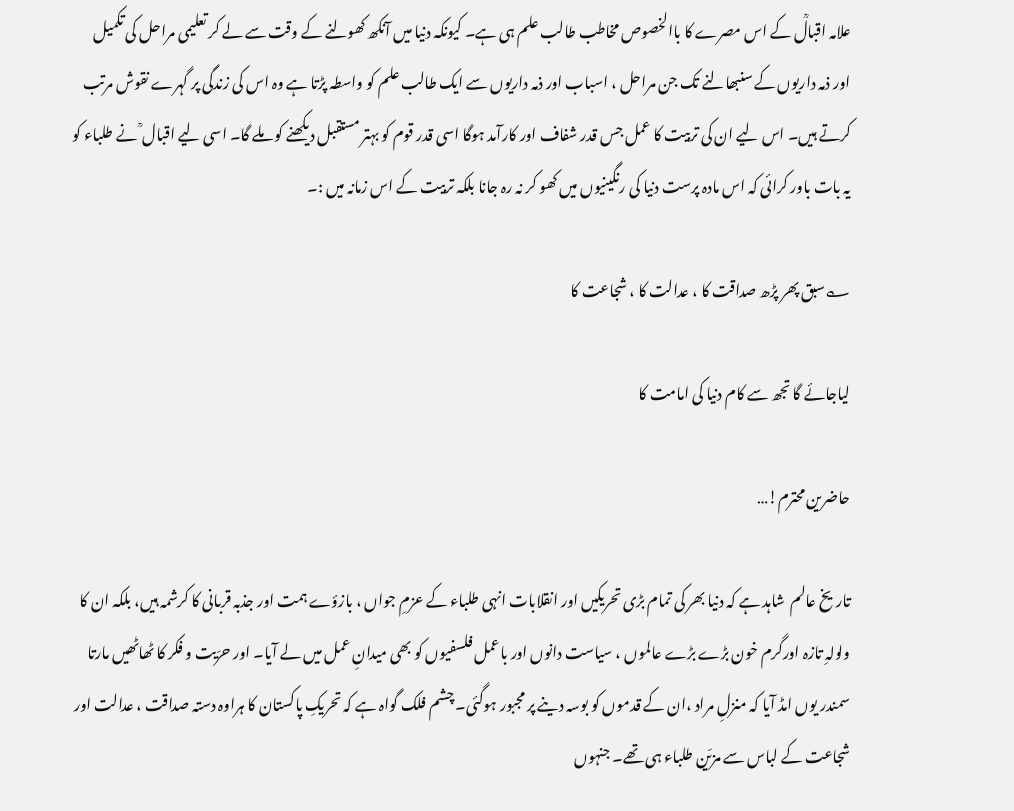علامہ اقبالؒ کے اس مصرے کا باالخصوص مخاطب طالب علم ہی ہے۔ کیونکہ دنیا میں آنکھ کھولنے کے وقت سے لے کر تعلیمی مراحل کی تکمیل اور ذمہ داریوں کے سنبھالنے تک جن مراحل ، اسباب اور ذمہ داریوں سے ایک طالب علم کو واسطہ پڑتا ہے وہ اس کی زندگی پر گہرے نقوش مرتب کرتے ہیں۔ اس لیے ان کی تربیت کا عمل جس قدر شفاف اور کارآمد ہوگا اسی قدر قوم کو بہتر مستقبل دیکھنے کو ملے گا۔ اسی لیے اقبال ؒ نے طلباء کو یہ بات باور کرائی کہ اس مادہ پرست دنیا کی رنگینیوں میں کھو کر نہ رہ جانا بلکہ تربیت کے اس زمانہ میں :۔

؎سبق پھر پڑھ صداقت کا ، عدالت کا ، شجاعت کا

لیاجائے گا تجھ سے کام دنیا کی امامت کا

حاضرین محترم!…

تاریخ عالم  شاہد ہے کہ دنیا بھر کی تمام بڑی تحریکیں اور انقلابات انہی طلباء کے عزمِ جواں ، بازؤے ہمت اور جذبہ قربانی کا کرشمہ ہیں، بلکہ ان کا ولولہِ تازہ اورگرم خون بڑے بڑے عالموں ، سیاست دانوں اور باعمل فلسفیوں کو بھی میدانِ عمل میں لے آیا۔ اور حرّیت و فکر کا ٹھاٹھیں مارتا سمندر یوں امڈ آیا کہ منزلِ مراد ،ان کے قدموں کو بوسہ دینے پر مجبور ہوگئی۔ چشم فلک گواہ ہے کہ تحریکِ پاکستان کا ہراوہ دستہ صداقت ، عدالت اور شجاعت کے لباس سے مزیّن طلباء ہی تھے۔ جنہوں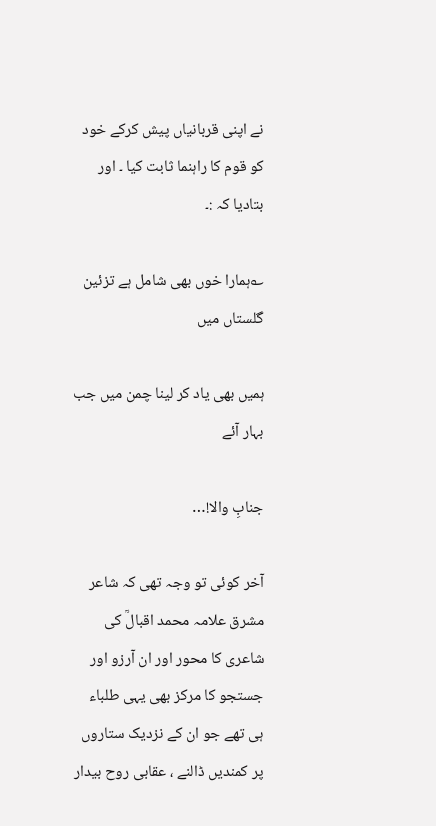نے اپنی قربانیاں پیش کرکے خود کو قوم کا راہنما ثابت کیا ۔ اور بتادیا کہ :۔

؎ہمارا خوں بھی شامل ہے تزئین گلستاں میں

ہمیں بھی یاد کر لینا چمن میں جب بہار آئے

جنابِ والا!…

آخر کوئی تو وجہ تھی کہ شاعر مشرق علامہ محمد اقبالؒ کی شاعری کا محور اور ان آرزو اور جستجو کا مرکز بھی یہی طلباء ہی تھے جو ان کے نزدیک ستاروں پر کمندیں ڈالنے ، عقابی روح بیدار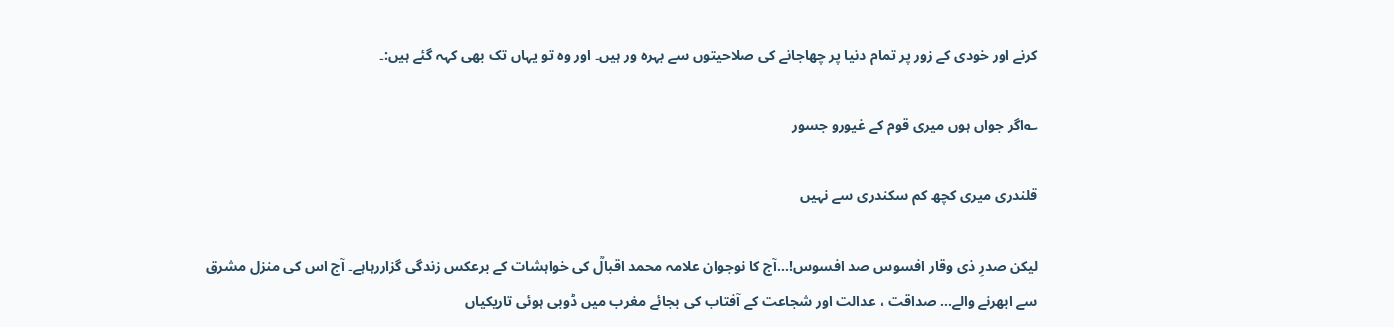کرنے اور خودی کے زور پر تمام دنیا پر چھاجانے کی صلاحیتوں سے بہرہ ور ہیں۔ اور وہ تو یہاں تک بھی کہہ گئے ہیں:۔

؎اگر جواں ہوں میری قوم کے غیورو جسور

قلندری میری کچھ کم سکندری سے نہیں

لیکن صدرِ ذی وقار افسوس صد افسوس!…آج کا نوجوان علامہ محمد اقبالؒ کی خواہشات کے برعکس زندگی گزاررہاہے۔ آج اس کی منزل مشرق سے ابھرنے والے… صداقت ، عدالت اور شجاعت کے آفتاب کی بجائے مغرب میں ڈوبی ہوئی تاریکیاں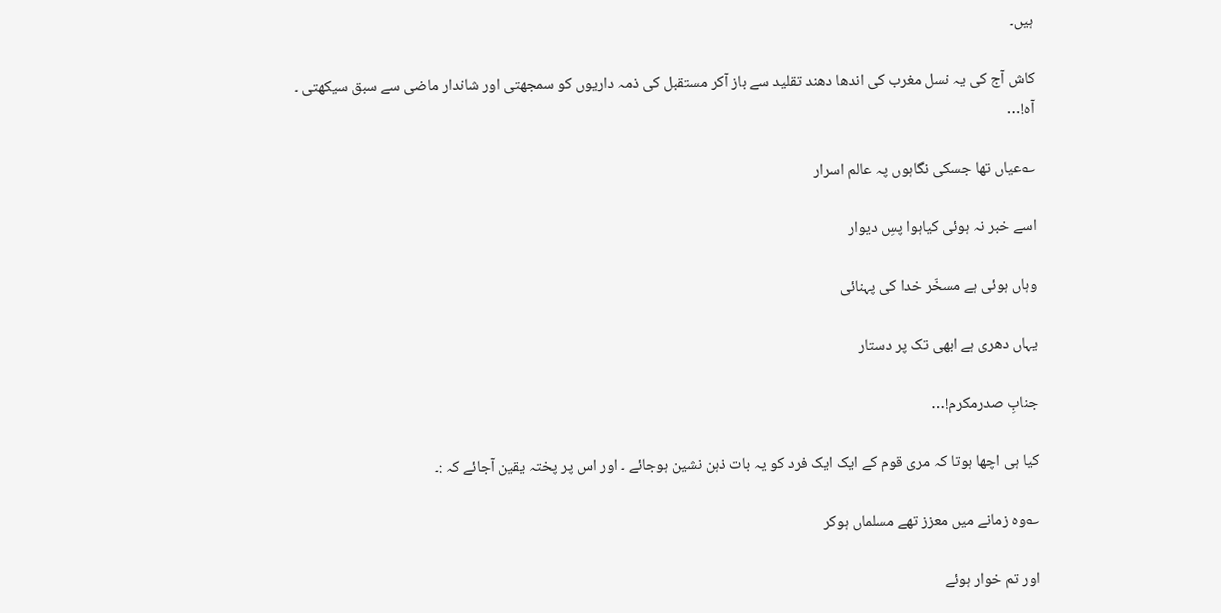ہیں۔

کاش آج کی یہ نسل مغرب کی اندھا دھند تقلید سے باز آکر مستقبل کی ذمہ داریوں کو سمجھتی اور شاندار ماضی سے سبق سیکھتی ۔ آہ!…

؎عیاں تھا جسکی نگاہوں پہ عالم اسرار

اسے خبر نہ ہوئی کیاہوا پسِ دیوار

وہاں ہوئی ہے مسخّر خدا کی پہنائی

یہاں دھری ہے ابھی تک پر دستار

جنابِ صدرمکرم!…

کیا ہی اچھا ہوتا کہ مری قوم کے ایک ایک فرد کو یہ بات ذہن نشین ہوجائے ۔ اور اس پر پختہ یقین آجائے کہ :۔

؎وہ زمانے میں معزز تھے مسلماں ہوکر

اور تم خوار ہوئے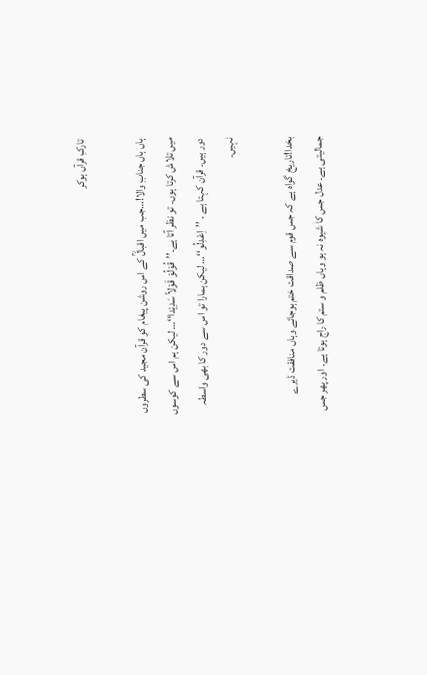تارکِ قرآں ہوکر

ہاں ہاں جنابِ والا!…جب میں اقبالؒ کے اس روشن پیغام کو قرآن مجید کی سطروں میں تلاش کرتا ہوں۔ تو نظر آتا ہے۔’’قُوْلُوْ قَوْلاً سَدِیْدا‘‘… لیکن ہم اس سے کوسوں دور ہیں۔ قرآن کہتا ہے ۔ ’’اِعْدِلُو‘‘… لیکن ہمارا تو اس سے دور کا بھی واسطہ نہیں۔

بخدا!تاریخ گواہ ہے کہ جس قوم سے صداقت ختم ہوجائے وہاں منافقت ڈیرے جمالیتی ہے۔ عدل جس کا شیوہ نہ ہو وہاں ظلم و ستم کا راج ہوتا ہے۔ اور پھر جس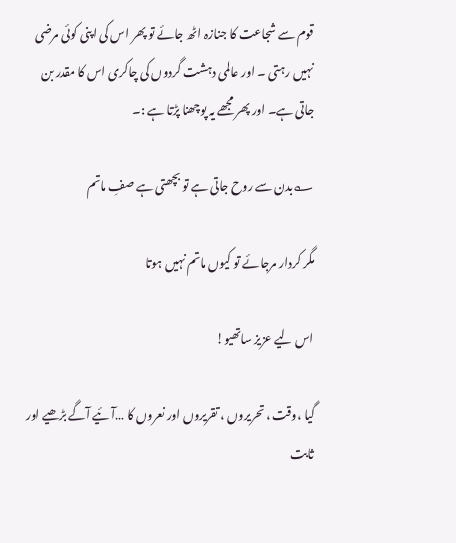قوم سے شجاعت کا جنازہ اٹھ جائے تو پھر اس کی اپنی کوئی مرضی نہیں رہتی ۔ اور عالمی دہشت گردوں کی چاکری اس کا مقدر بن جاتی ہے۔ اور پھر مجھے یہ پوچھنا پڑتا ہے :۔

؎بدن سے روح جاتی ہے تو بچھتی ہے صفِ ماتم

مگر کردار مرجائے تو کیوں ماتم نہیں ہوتا

اس لیے عزیز ساتھیو!

گیا ،وقت ، تحریروں ، تقریروں اور نعروں کا …آئیے آگے بڑھیے اور ثابت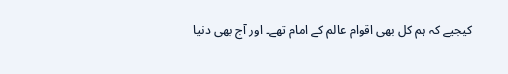کیجیے کہ ہم کل بھی اقوام عالم کے امام تھے۔ اور آج بھی دنیا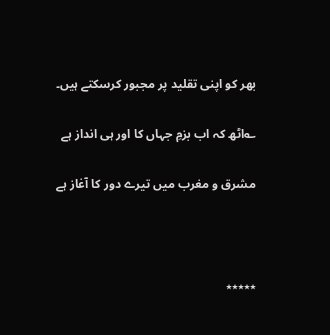بھر کو اپنی تقلید پر مجبور کرسکتے ہیں۔

؎اٹھ کہ اب بزمِ جہاں کا اور ہی انداز ہے

مشرق و مغرب میں تیرے دور کا آغاز ہے



٭٭٭٭٭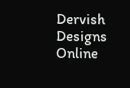Dervish Designs Online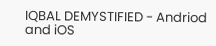IQBAL DEMYSTIFIED - Andriod and iOS